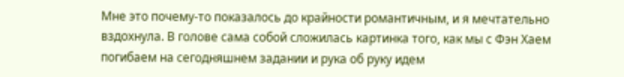Мне это почему-то показалось до крайности романтичным, и я мечтательно вздохнула. В голове сама собой сложилась картинка того, как мы с Фэн Хаем погибаем на сегодняшнем задании и рука об руку идем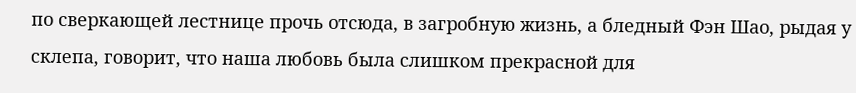по сверкающей лестнице прочь отсюда, в загробную жизнь, а бледный Фэн Шао, рыдая у склепа, говорит, что наша любовь была слишком прекрасной для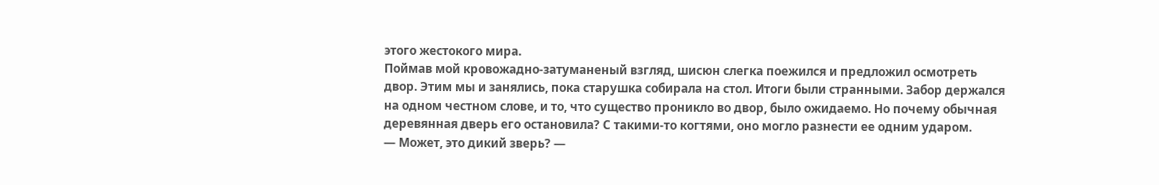этого жестокого мира.
Поймав мой кровожадно-затуманеный взгляд, шисюн слегка поежился и предложил осмотреть двор. Этим мы и занялись, пока старушка собирала на стол. Итоги были странными. Забор держался на одном честном слове, и то, что существо проникло во двор, было ожидаемо. Но почему обычная деревянная дверь его остановила? С такими-то когтями, оно могло разнести ее одним ударом.
— Может, это дикий зверь? —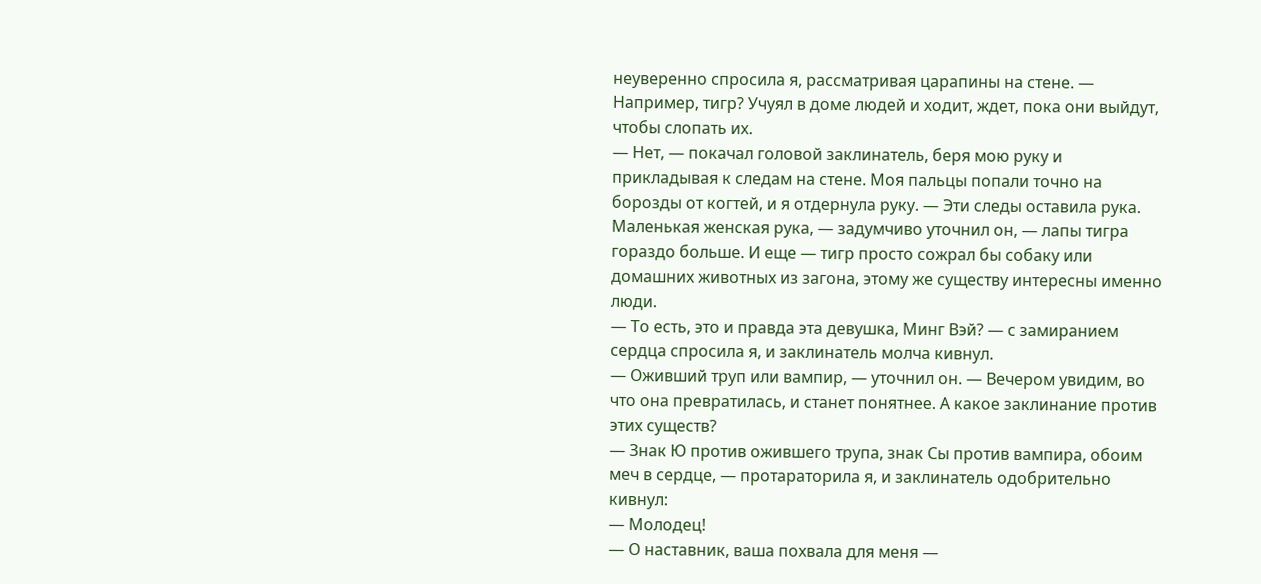неуверенно спросила я, рассматривая царапины на стене. — Например, тигр? Учуял в доме людей и ходит, ждет, пока они выйдут, чтобы слопать их.
— Нет, — покачал головой заклинатель, беря мою руку и прикладывая к следам на стене. Моя пальцы попали точно на борозды от когтей, и я отдернула руку. — Эти следы оставила рука. Маленькая женская рука, — задумчиво уточнил он, — лапы тигра гораздо больше. И еще — тигр просто сожрал бы собаку или домашних животных из загона, этому же существу интересны именно люди.
— То есть, это и правда эта девушка, Минг Вэй? — с замиранием сердца спросила я, и заклинатель молча кивнул.
— Оживший труп или вампир, — уточнил он. — Вечером увидим, во что она превратилась, и станет понятнее. А какое заклинание против этих существ?
— Знак Ю против ожившего трупа, знак Сы против вампира, обоим меч в сердце, — протараторила я, и заклинатель одобрительно кивнул:
— Молодец!
— О наставник, ваша похвала для меня —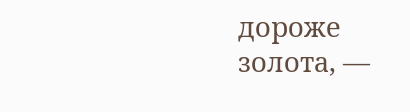дороже золота, —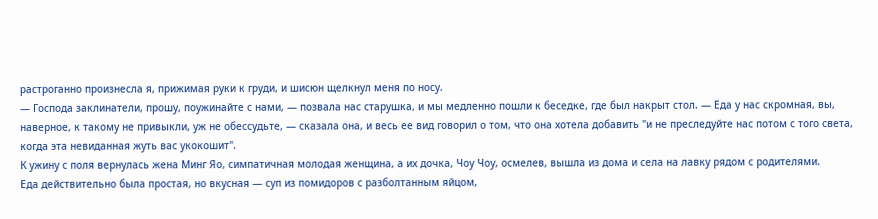растроганно произнесла я, прижимая руки к груди, и шисюн щелкнул меня по носу.
— Господа заклинатели, прошу, поужинайте с нами, — позвала нас старушка, и мы медленно пошли к беседке, где был накрыт стол. — Еда у нас скромная, вы, наверное, к такому не привыкли, уж не обессудьте, — сказала она, и весь ее вид говорил о том, что она хотела добавить "и не преследуйте нас потом с того света, когда эта невиданная жуть вас укокошит".
К ужину с поля вернулась жена Минг Яо, симпатичная молодая женщина, а их дочка, Чоу Чоу, осмелев, вышла из дома и села на лавку рядом с родителями.
Еда действительно была простая, но вкусная — суп из помидоров с разболтанным яйцом,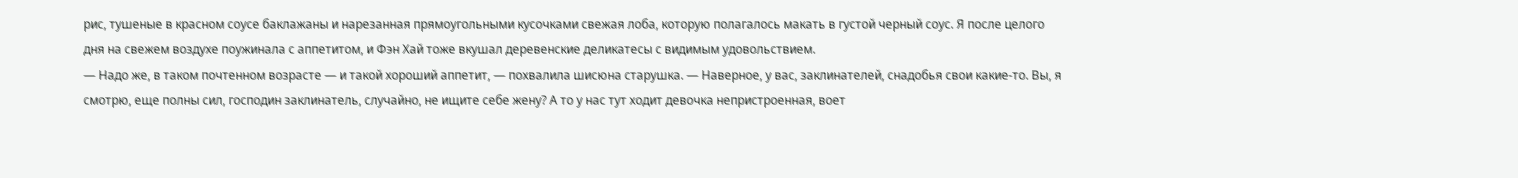рис, тушеные в красном соусе баклажаны и нарезанная прямоугольными кусочками свежая лоба, которую полагалось макать в густой черный соус. Я после целого дня на свежем воздухе поужинала с аппетитом, и Фэн Хай тоже вкушал деревенские деликатесы с видимым удовольствием.
— Надо же, в таком почтенном возрасте — и такой хороший аппетит, — похвалила шисюна старушка. — Наверное, у вас, заклинателей, снадобья свои какие-то. Вы, я смотрю, еще полны сил, господин заклинатель, случайно, не ищите себе жену? А то у нас тут ходит девочка непристроенная, воет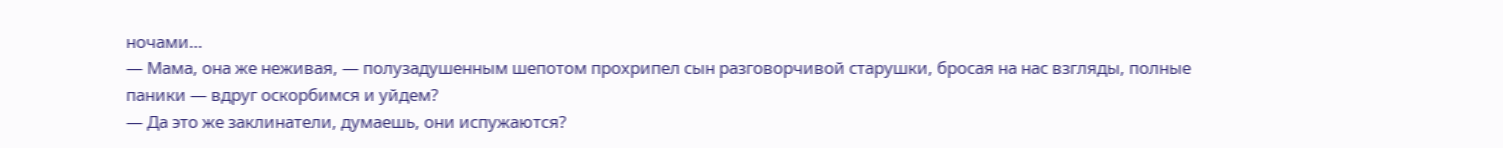ночами…
— Мама, она же неживая, — полузадушенным шепотом прохрипел сын разговорчивой старушки, бросая на нас взгляды, полные паники — вдруг оскорбимся и уйдем?
— Да это же заклинатели, думаешь, они испужаются?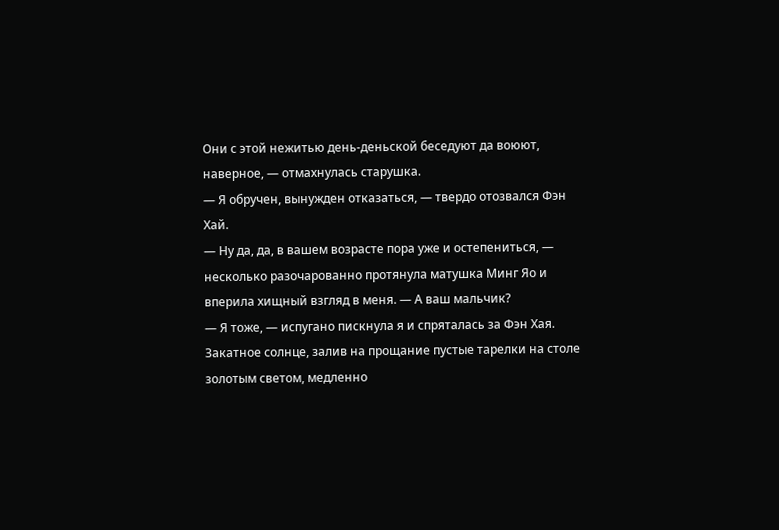Они с этой нежитью день-деньской беседуют да воюют, наверное, — отмахнулась старушка.
— Я обручен, вынужден отказаться, — твердо отозвался Фэн Хай.
— Ну да, да, в вашем возрасте пора уже и остепениться, — несколько разочарованно протянула матушка Минг Яо и вперила хищный взгляд в меня. — А ваш мальчик?
— Я тоже, — испугано пискнула я и спряталась за Фэн Хая.
Закатное солнце, залив на прощание пустые тарелки на столе золотым светом, медленно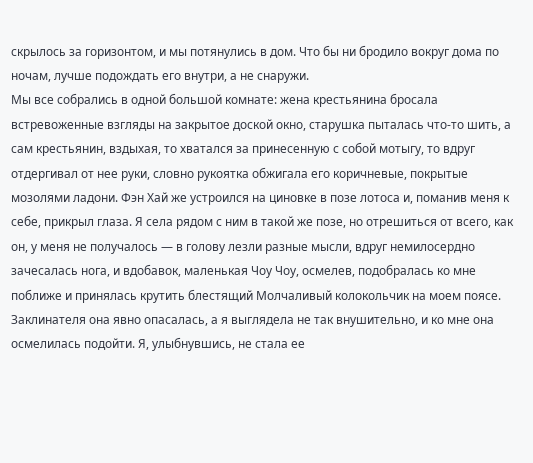скрылось за горизонтом, и мы потянулись в дом. Что бы ни бродило вокруг дома по ночам, лучше подождать его внутри, а не снаружи.
Мы все собрались в одной большой комнате: жена крестьянина бросала встревоженные взгляды на закрытое доской окно, старушка пыталась что-то шить, а сам крестьянин, вздыхая, то хватался за принесенную с собой мотыгу, то вдруг отдергивал от нее руки, словно рукоятка обжигала его коричневые, покрытые мозолями ладони. Фэн Хай же устроился на циновке в позе лотоса и, поманив меня к себе, прикрыл глаза. Я села рядом с ним в такой же позе, но отрешиться от всего, как он, у меня не получалось — в голову лезли разные мысли, вдруг немилосердно зачесалась нога, и вдобавок, маленькая Чоу Чоу, осмелев, подобралась ко мне поближе и принялась крутить блестящий Молчаливый колокольчик на моем поясе. Заклинателя она явно опасалась, а я выглядела не так внушительно, и ко мне она осмелилась подойти. Я, улыбнувшись, не стала ее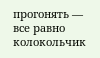прогонять — все равно колокольчик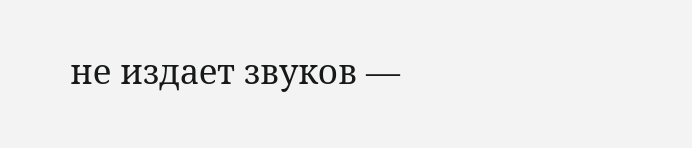не издает звуков —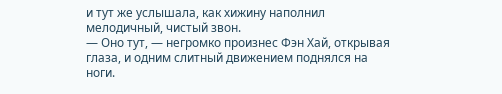и тут же услышала, как хижину наполнил мелодичный, чистый звон.
— Оно тут, — негромко произнес Фэн Хай, открывая глаза, и одним слитный движением поднялся на ноги.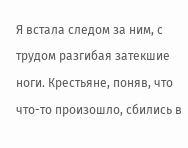Я встала следом за ним, с трудом разгибая затекшие ноги. Крестьяне, поняв, что что-то произошло, сбились в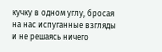кучку в одном углу, бросая на нас испуганные взгляды и не решаясь ничего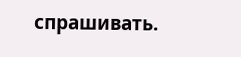спрашивать.